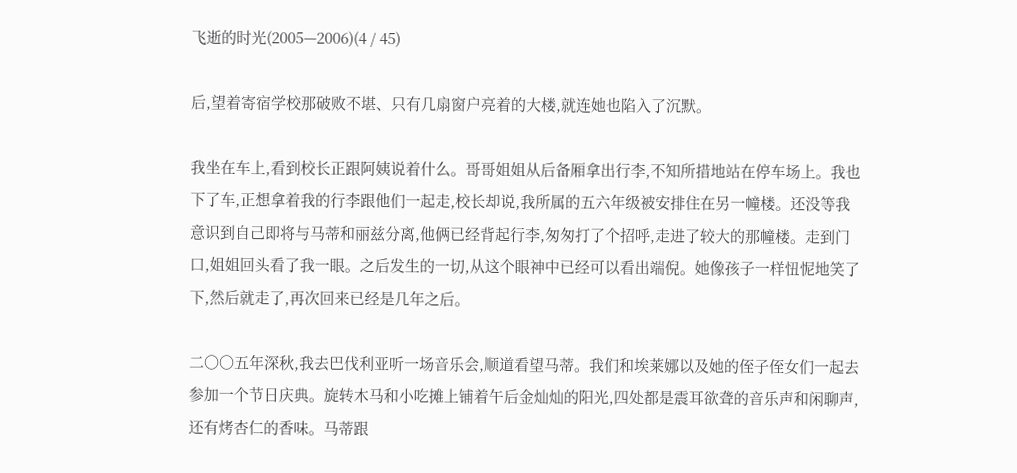飞逝的时光(2005—2006)(4 / 45)

后,望着寄宿学校那破败不堪、只有几扇窗户亮着的大楼,就连她也陷入了沉默。

我坐在车上,看到校长正跟阿姨说着什么。哥哥姐姐从后备厢拿出行李,不知所措地站在停车场上。我也下了车,正想拿着我的行李跟他们一起走,校长却说,我所属的五六年级被安排住在另一幢楼。还没等我意识到自己即将与马蒂和丽兹分离,他俩已经背起行李,匆匆打了个招呼,走进了较大的那幢楼。走到门口,姐姐回头看了我一眼。之后发生的一切,从这个眼神中已经可以看出端倪。她像孩子一样忸怩地笑了下,然后就走了,再次回来已经是几年之后。

二〇〇五年深秋,我去巴伐利亚听一场音乐会,顺道看望马蒂。我们和埃莱娜以及她的侄子侄女们一起去参加一个节日庆典。旋转木马和小吃摊上铺着午后金灿灿的阳光,四处都是震耳欲聋的音乐声和闲聊声,还有烤杏仁的香味。马蒂跟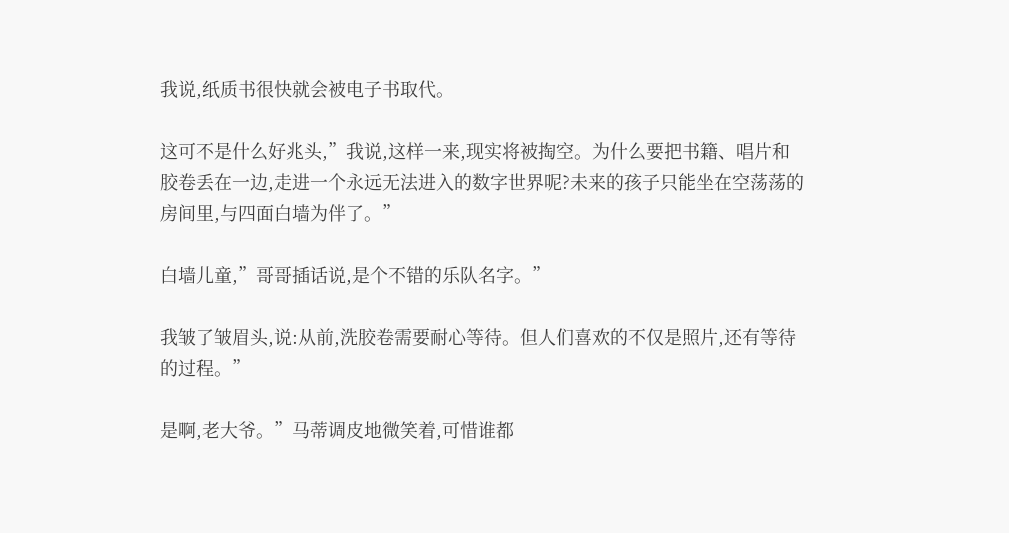我说,纸质书很快就会被电子书取代。

这可不是什么好兆头,”我说,这样一来,现实将被掏空。为什么要把书籍、唱片和胶卷丢在一边,走进一个永远无法进入的数字世界呢?未来的孩子只能坐在空荡荡的房间里,与四面白墙为伴了。”

白墙儿童,”哥哥插话说,是个不错的乐队名字。”

我皱了皱眉头,说:从前,洗胶卷需要耐心等待。但人们喜欢的不仅是照片,还有等待的过程。”

是啊,老大爷。”马蒂调皮地微笑着,可惜谁都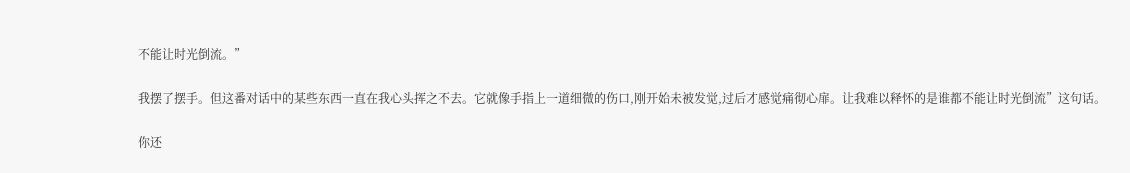不能让时光倒流。”

我摆了摆手。但这番对话中的某些东西一直在我心头挥之不去。它就像手指上一道细微的伤口,刚开始未被发觉,过后才感觉痛彻心扉。让我难以释怀的是谁都不能让时光倒流”这句话。

你还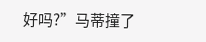好吗?”马蒂撞了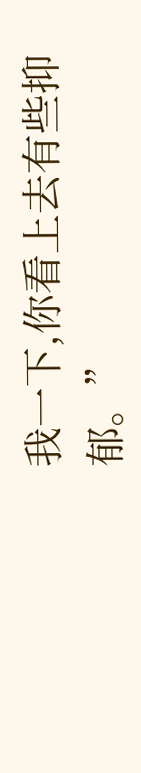我一下,你看上去有些抑郁。”